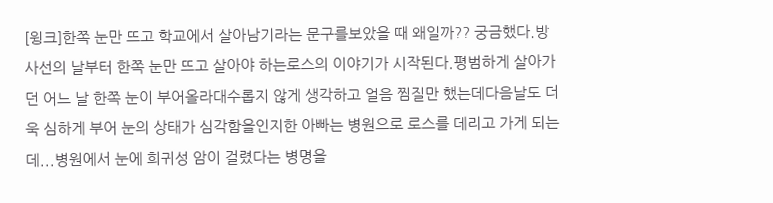[윙크]한쪽 눈만 뜨고 학교에서 살아남기라는 문구를보았을 때 왜일까?? 궁금했다.방사선의 날부터 한쪽 눈만 뜨고 살아야 하는로스의 이야기가 시작된다.평범하게 살아가던 어느 날 한쪽 눈이 부어올라대수롭지 않게 생각하고 얼음 찜질만 했는데다음날도 더욱 심하게 부어 눈의 상태가 심각함을인지한 아빠는 병원으로 로스를 데리고 가게 되는데...병원에서 눈에 희귀성 암이 걸렸다는 병명을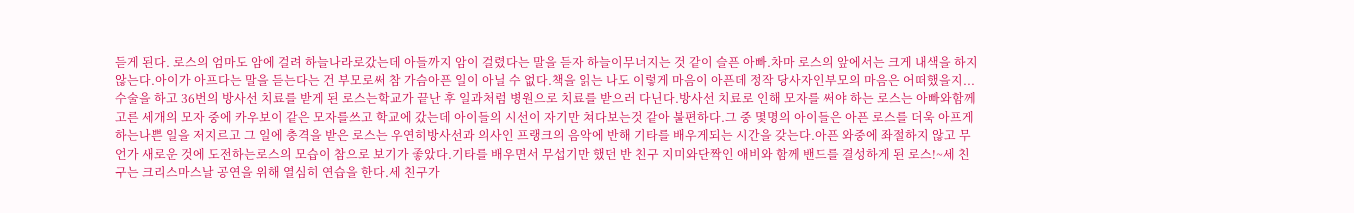듣게 된다. 로스의 엄마도 암에 걸려 하늘나라로갔는데 아들까지 암이 걸렸다는 말을 듣자 하늘이무너지는 것 같이 슬픈 아빠.차마 로스의 앞에서는 크게 내색을 하지 않는다.아이가 아프다는 말을 듣는다는 건 부모로써 참 가슴아픈 일이 아닐 수 없다.책을 읽는 나도 이렇게 마음이 아픈데 정작 당사자인부모의 마음은 어떠했을지...수술을 하고 36번의 방사선 치료를 받게 된 로스는학교가 끝난 후 일과처럼 병원으로 치료를 받으러 다닌다.방사선 치료로 인해 모자를 써야 하는 로스는 아빠와함께 고른 세개의 모자 중에 카우보이 같은 모자를쓰고 학교에 갔는데 아이들의 시선이 자기만 쳐다보는것 같아 불편하다.그 중 몇명의 아이들은 아픈 로스를 더욱 아프게 하는나쁜 일을 저지르고 그 일에 충격을 받은 로스는 우연히방사선과 의사인 프랭크의 음악에 반해 기타를 배우게되는 시간을 갖는다.아픈 와중에 좌절하지 않고 무언가 새로운 것에 도전하는로스의 모습이 참으로 보기가 좋았다.기타를 배우면서 무섭기만 했던 반 친구 지미와단짝인 애비와 함께 밴드를 결성하게 된 로스!~세 친구는 크리스마스날 공연을 위해 열심히 연습을 한다.세 친구가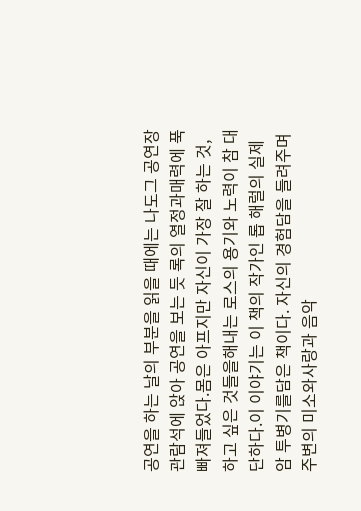공연을 하는 날의 부분을 읽을 때에는 나도그 공연장 관람석에 앉아 공연을 보는 듯 록의 열정과매력에 푹 빠져들었다.몸은 아프지만 자신이 가장 잘 하는 것, 하고 싶은 것들을해내는 로스의 용기와 노력이 참 대단하다.이 이야기는 이 책의 작가인 롭 해럴의 실제 암 투병기를담은 책이다. 자신의 경험담을 들려주며 주변의 미소와사랑과 음악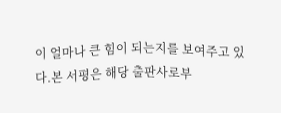이 얼마나 큰 힘이 되는지를 보여주고 있다.본 서평은 해당 출판사로부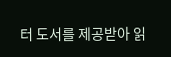터 도서를 제공받아 읽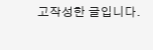고작성한 글입니다.